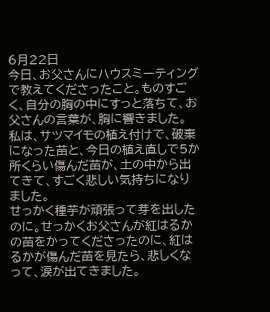6月22日
今日、お父さんにハウスミーティングで教えてくださったこと。ものすごく、自分の胸の中にすっと落ちて、お父さんの言葉が、胸に響きました。
私は、サツマイモの植え付けで、破棄になった苗と、今日の植え直しで5か所くらい傷んだ苗が、土の中から出てきて、すごく悲しい気持ちになりました。
せっかく種芋が頑張って芽を出したのに。せっかくお父さんが紅はるかの苗をかってくださったのに、紅はるかが傷んだ苗を見たら、悲しくなって、涙が出てきました。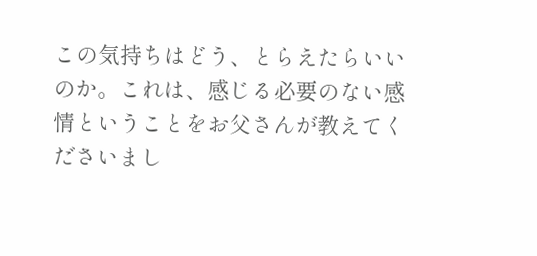この気持ちはどう、とらえたらいいのか。これは、感じる必要のない感情ということをお父さんが教えてくださいまし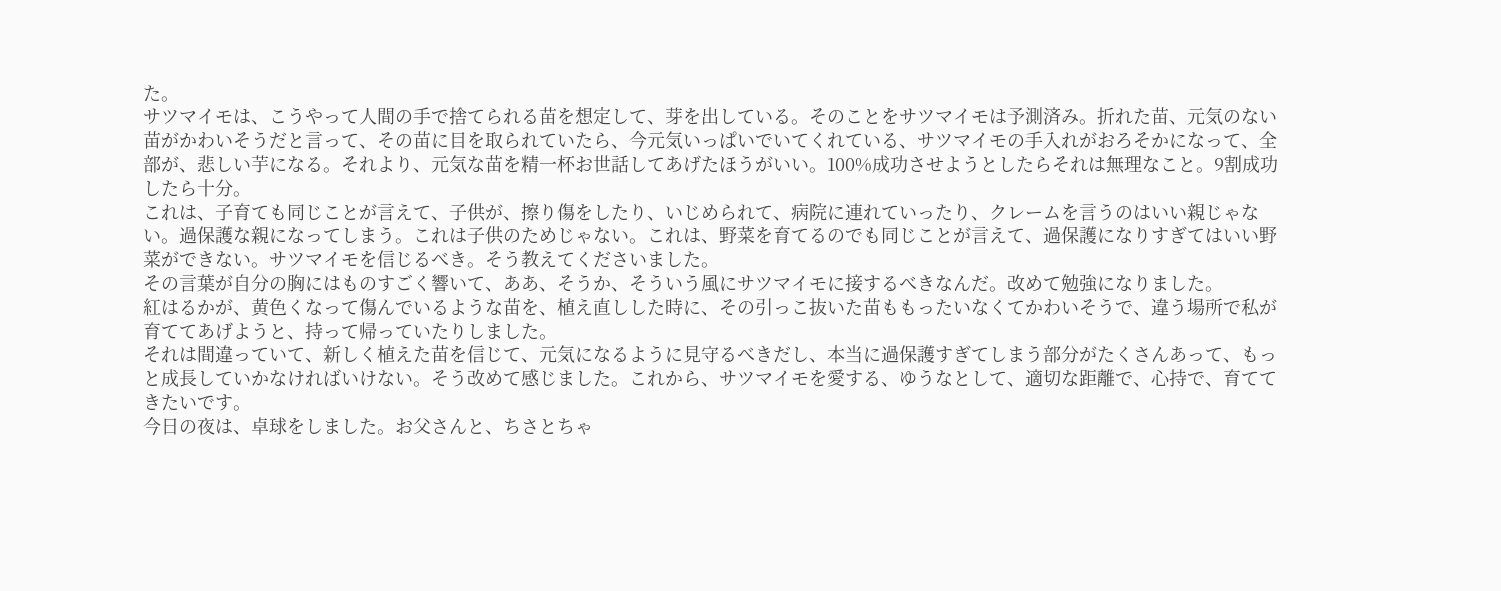た。
サツマイモは、こうやって人間の手で捨てられる苗を想定して、芽を出している。そのことをサツマイモは予測済み。折れた苗、元気のない苗がかわいそうだと言って、その苗に目を取られていたら、今元気いっぱいでいてくれている、サツマイモの手入れがおろそかになって、全部が、悲しい芋になる。それより、元気な苗を精一杯お世話してあげたほうがいい。100%成功させようとしたらそれは無理なこと。9割成功したら十分。
これは、子育ても同じことが言えて、子供が、擦り傷をしたり、いじめられて、病院に連れていったり、クレームを言うのはいい親じゃない。過保護な親になってしまう。これは子供のためじゃない。これは、野菜を育てるのでも同じことが言えて、過保護になりすぎてはいい野菜ができない。サツマイモを信じるべき。そう教えてくださいました。
その言葉が自分の胸にはものすごく響いて、ああ、そうか、そういう風にサツマイモに接するべきなんだ。改めて勉強になりました。
紅はるかが、黄色くなって傷んでいるような苗を、植え直しした時に、その引っこ抜いた苗ももったいなくてかわいそうで、違う場所で私が育ててあげようと、持って帰っていたりしました。
それは間違っていて、新しく植えた苗を信じて、元気になるように見守るべきだし、本当に過保護すぎてしまう部分がたくさんあって、もっと成長していかなければいけない。そう改めて感じました。これから、サツマイモを愛する、ゆうなとして、適切な距離で、心持で、育ててきたいです。
今日の夜は、卓球をしました。お父さんと、ちさとちゃ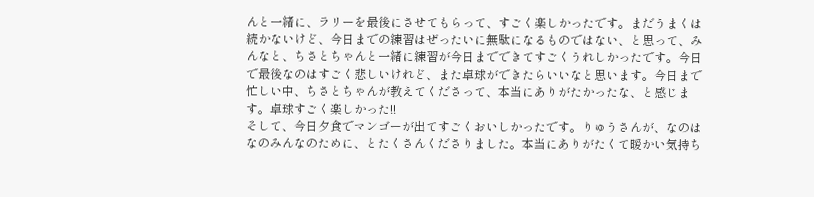んと一緒に、ラリーを最後にさせてもらって、すごく楽しかったです。まだうまくは続かないけど、今日までの練習はぜったいに無駄になるものではない、と思って、みんなと、ちさとちゃんと一緒に練習が今日までできてすごくうれしかったです。今日で最後なのはすごく悲しいけれど、また卓球ができたらいいなと思います。今日まで忙しい中、ちさとちゃんが教えてくださって、本当にありがたかったな、と感じます。卓球すごく楽しかった!!
そして、今日夕食でマンゴーが出てすごくおいしかったです。りゅうさんが、なのはなのみんなのために、とたくさんくださりました。本当にありがたくて暖かい気持ち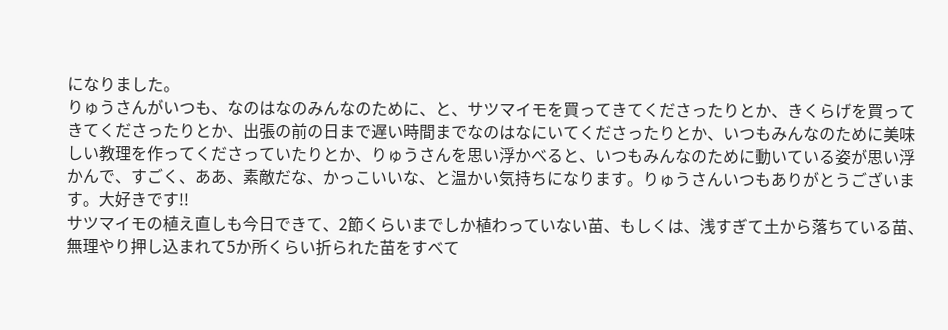になりました。
りゅうさんがいつも、なのはなのみんなのために、と、サツマイモを買ってきてくださったりとか、きくらげを買ってきてくださったりとか、出張の前の日まで遅い時間までなのはなにいてくださったりとか、いつもみんなのために美味しい教理を作ってくださっていたりとか、りゅうさんを思い浮かべると、いつもみんなのために動いている姿が思い浮かんで、すごく、ああ、素敵だな、かっこいいな、と温かい気持ちになります。りゅうさんいつもありがとうございます。大好きです!!
サツマイモの植え直しも今日できて、2節くらいまでしか植わっていない苗、もしくは、浅すぎて土から落ちている苗、無理やり押し込まれて5か所くらい折られた苗をすべて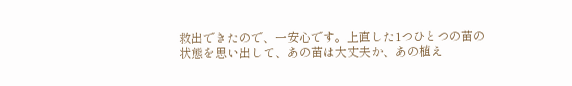救出できたので、一安心です。上直した1つひとつの苗の状態を思い出して、あの苗は大丈夫か、あの植え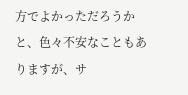方でよかっただろうかと、色々不安なこともありますが、サ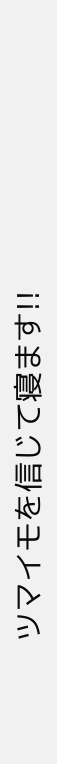ツマイモを信じて寝ます!!